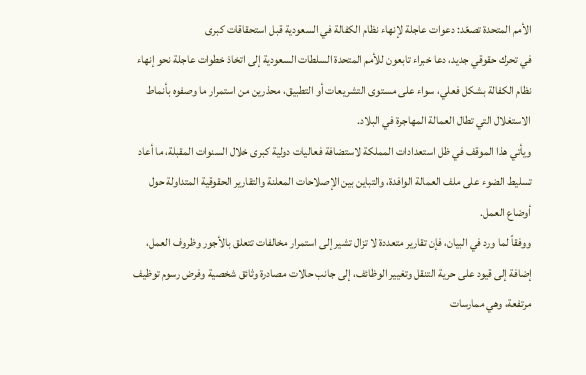الأمم المتحدة تصعّد: دعوات عاجلة لإنهاء نظام الكفالة في السعودية قبل استحقاقات كبرى
في تحرك حقوقي جديد، دعا خبراء تابعون للأمم المتحدة السلطات السعودية إلى اتخاذ خطوات عاجلة نحو إنهاء نظام الكفالة بشكل فعلي، سواء على مستوى التشريعات أو التطبيق، محذرين من استمرار ما وصفوه بأنماط الاستغلال التي تطال العمالة المهاجرة في البلاد.
ويأتي هذا الموقف في ظل استعدادات المملكة لاستضافة فعاليات دولية كبرى خلال السنوات المقبلة، ما أعاد تسليط الضوء على ملف العمالة الوافدة، والتباين بين الإصلاحات المعلنة والتقارير الحقوقية المتداولة حول أوضاع العمل.
ووفقاً لما ورد في البيان، فإن تقارير متعددة لا تزال تشير إلى استمرار مخالفات تتعلق بالأجور وظروف العمل، إضافة إلى قيود على حرية التنقل وتغيير الوظائف، إلى جانب حالات مصادرة وثائق شخصية وفرض رسوم توظيف مرتفعة، وهي ممارسات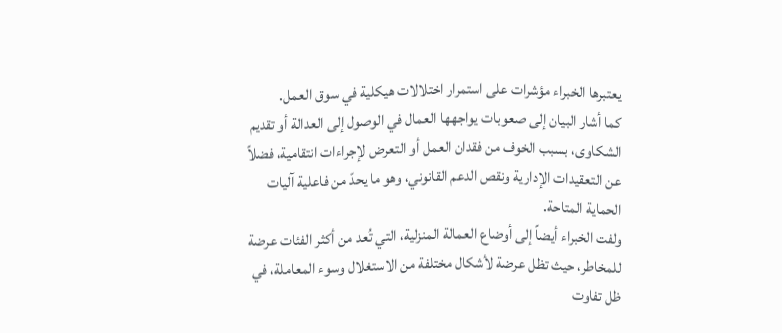يعتبرها الخبراء مؤشرات على استمرار اختلالات هيكلية في سوق العمل.
كما أشار البيان إلى صعوبات يواجهها العمال في الوصول إلى العدالة أو تقديم الشكاوى، بسبب الخوف من فقدان العمل أو التعرض لإجراءات انتقامية، فضلاً عن التعقيدات الإدارية ونقص الدعم القانوني، وهو ما يحدّ من فاعلية آليات الحماية المتاحة.
ولفت الخبراء أيضاً إلى أوضاع العمالة المنزلية، التي تُعد من أكثر الفئات عرضة للمخاطر، حيث تظل عرضة لأشكال مختلفة من الاستغلال وسوء المعاملة، في ظل تفاوت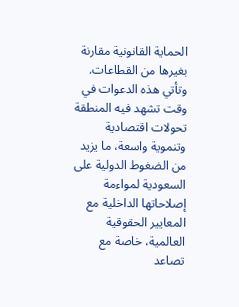الحماية القانونية مقارنة بغيرها من القطاعات.
وتأتي هذه الدعوات في وقت تشهد فيه المنطقة تحولات اقتصادية وتنموية واسعة، ما يزيد من الضغوط الدولية على السعودية لمواءمة إصلاحاتها الداخلية مع المعايير الحقوقية العالمية، خاصة مع تصاعد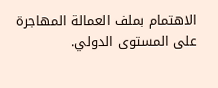الاهتمام بملف العمالة المهاجرة على المستوى الدولي.